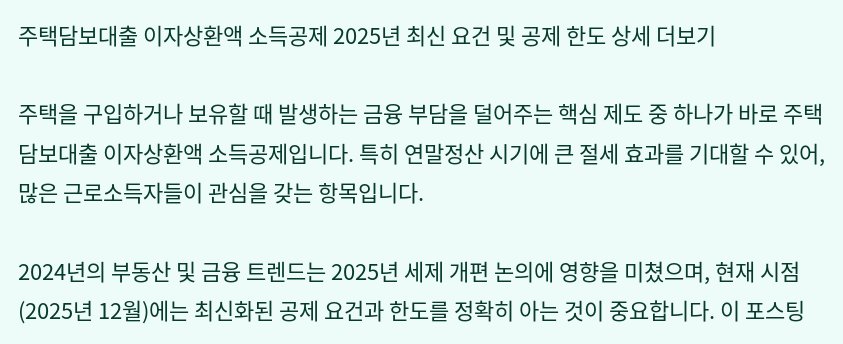주택담보대출 이자상환액 소득공제 2025년 최신 요건 및 공제 한도 상세 더보기

주택을 구입하거나 보유할 때 발생하는 금융 부담을 덜어주는 핵심 제도 중 하나가 바로 주택담보대출 이자상환액 소득공제입니다. 특히 연말정산 시기에 큰 절세 효과를 기대할 수 있어, 많은 근로소득자들이 관심을 갖는 항목입니다.

2024년의 부동산 및 금융 트렌드는 2025년 세제 개편 논의에 영향을 미쳤으며, 현재 시점(2025년 12월)에는 최신화된 공제 요건과 한도를 정확히 아는 것이 중요합니다. 이 포스팅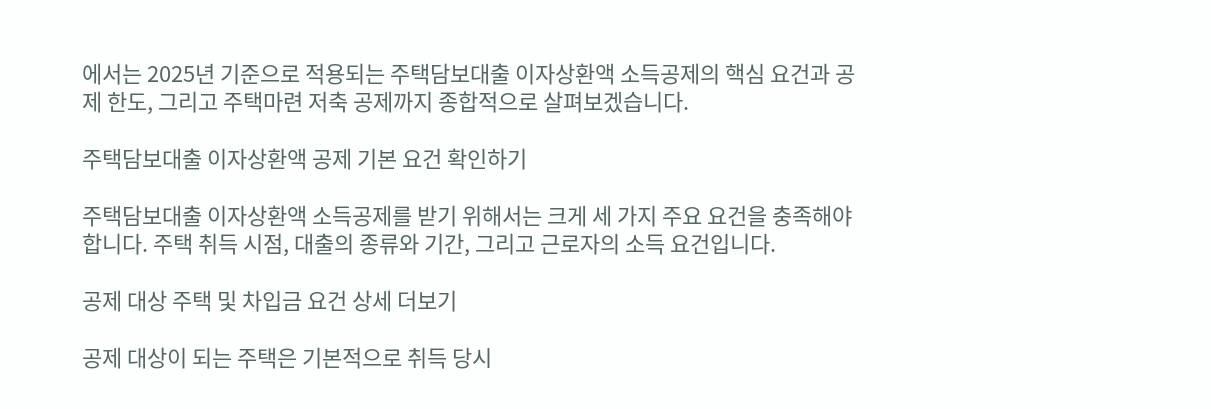에서는 2025년 기준으로 적용되는 주택담보대출 이자상환액 소득공제의 핵심 요건과 공제 한도, 그리고 주택마련 저축 공제까지 종합적으로 살펴보겠습니다.

주택담보대출 이자상환액 공제 기본 요건 확인하기

주택담보대출 이자상환액 소득공제를 받기 위해서는 크게 세 가지 주요 요건을 충족해야 합니다. 주택 취득 시점, 대출의 종류와 기간, 그리고 근로자의 소득 요건입니다.

공제 대상 주택 및 차입금 요건 상세 더보기

공제 대상이 되는 주택은 기본적으로 취득 당시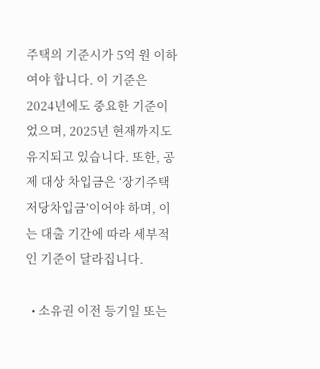주택의 기준시가 5억 원 이하여야 합니다. 이 기준은 2024년에도 중요한 기준이었으며, 2025년 현재까지도 유지되고 있습니다. 또한, 공제 대상 차입금은 ‘장기주택저당차입금’이어야 하며, 이는 대출 기간에 따라 세부적인 기준이 달라집니다.

  • 소유권 이전 등기일 또는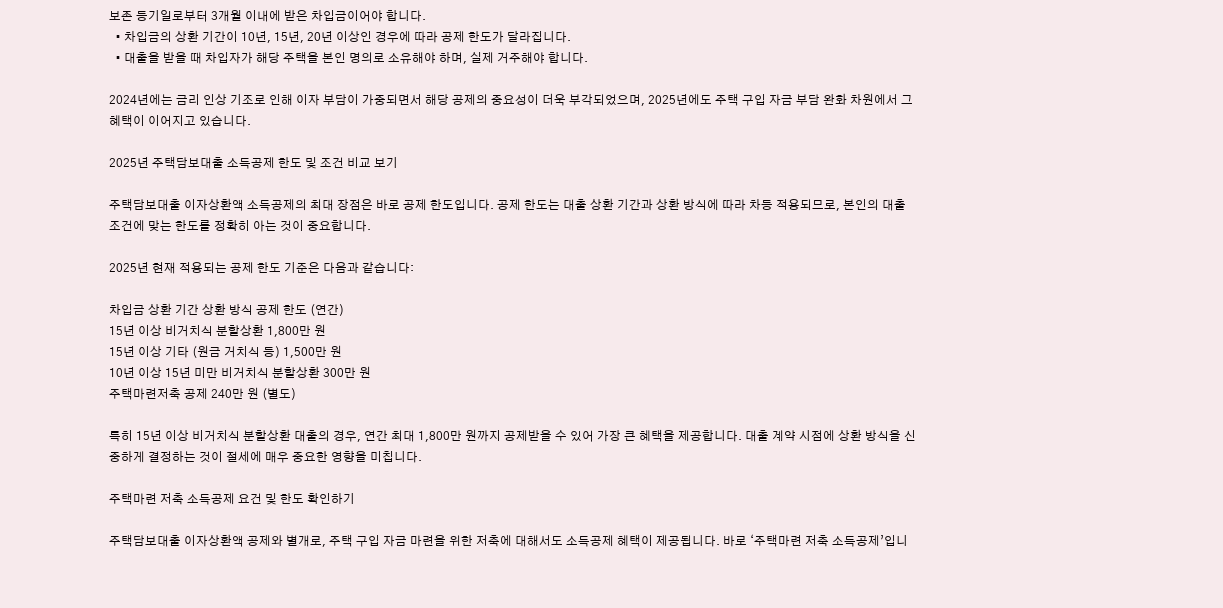보존 등기일로부터 3개월 이내에 받은 차입금이어야 합니다.
  • 차입금의 상환 기간이 10년, 15년, 20년 이상인 경우에 따라 공제 한도가 달라집니다.
  • 대출을 받을 때 차입자가 해당 주택을 본인 명의로 소유해야 하며, 실제 거주해야 합니다.

2024년에는 금리 인상 기조로 인해 이자 부담이 가중되면서 해당 공제의 중요성이 더욱 부각되었으며, 2025년에도 주택 구입 자금 부담 완화 차원에서 그 혜택이 이어지고 있습니다.

2025년 주택담보대출 소득공제 한도 및 조건 비교 보기

주택담보대출 이자상환액 소득공제의 최대 장점은 바로 공제 한도입니다. 공제 한도는 대출 상환 기간과 상환 방식에 따라 차등 적용되므로, 본인의 대출 조건에 맞는 한도를 정확히 아는 것이 중요합니다.

2025년 현재 적용되는 공제 한도 기준은 다음과 같습니다:

차입금 상환 기간 상환 방식 공제 한도 (연간)
15년 이상 비거치식 분할상환 1,800만 원
15년 이상 기타 (원금 거치식 등) 1,500만 원
10년 이상 15년 미만 비거치식 분할상환 300만 원
주택마련저축 공제 240만 원 (별도)

특히 15년 이상 비거치식 분할상환 대출의 경우, 연간 최대 1,800만 원까지 공제받을 수 있어 가장 큰 혜택을 제공합니다. 대출 계약 시점에 상환 방식을 신중하게 결정하는 것이 절세에 매우 중요한 영향을 미칩니다.

주택마련 저축 소득공제 요건 및 한도 확인하기

주택담보대출 이자상환액 공제와 별개로, 주택 구입 자금 마련을 위한 저축에 대해서도 소득공제 혜택이 제공됩니다. 바로 ‘주택마련 저축 소득공제’입니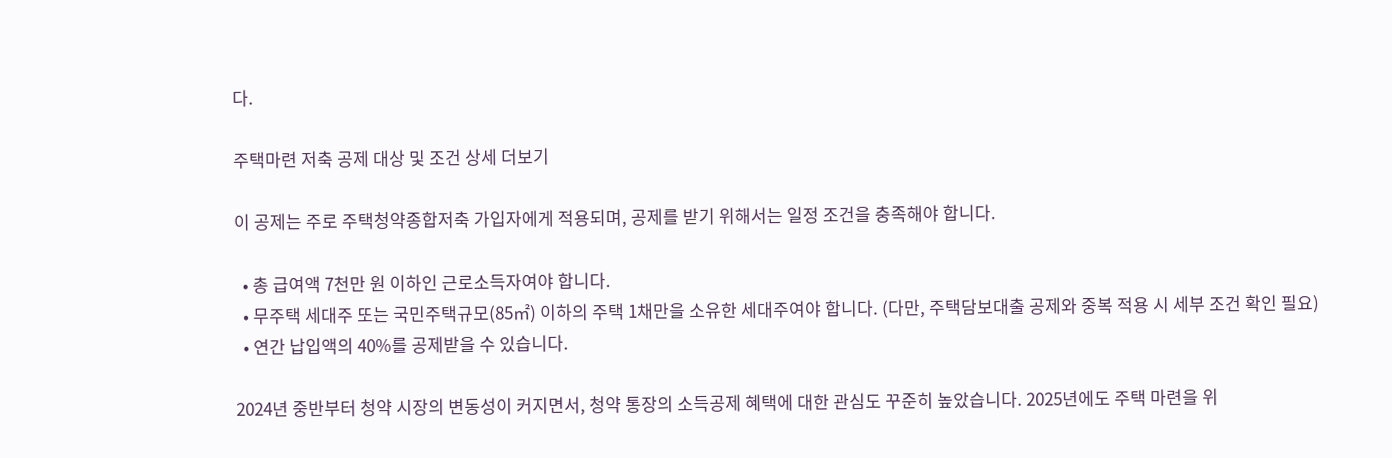다.

주택마련 저축 공제 대상 및 조건 상세 더보기

이 공제는 주로 주택청약종합저축 가입자에게 적용되며, 공제를 받기 위해서는 일정 조건을 충족해야 합니다.

  • 총 급여액 7천만 원 이하인 근로소득자여야 합니다.
  • 무주택 세대주 또는 국민주택규모(85㎡) 이하의 주택 1채만을 소유한 세대주여야 합니다. (다만, 주택담보대출 공제와 중복 적용 시 세부 조건 확인 필요)
  • 연간 납입액의 40%를 공제받을 수 있습니다.

2024년 중반부터 청약 시장의 변동성이 커지면서, 청약 통장의 소득공제 혜택에 대한 관심도 꾸준히 높았습니다. 2025년에도 주택 마련을 위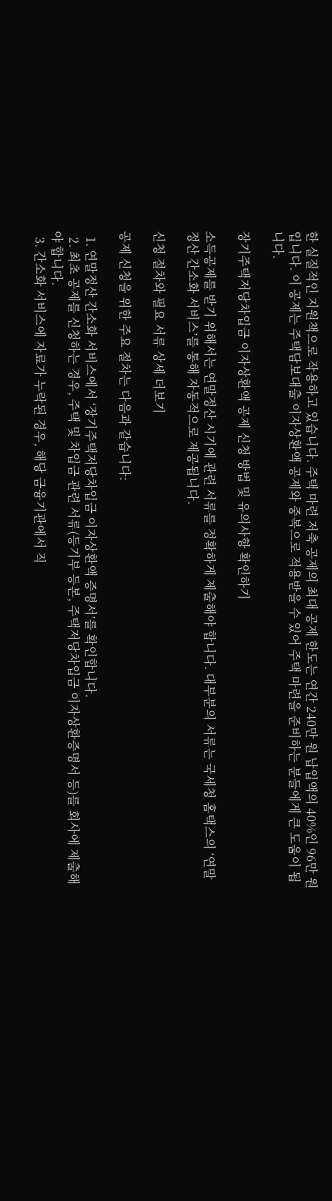한 실질적인 지원책으로 작용하고 있습니다. 주택 마련 저축 공제의 최대 공제 한도는 연간 240만 원 납입액의 40%인 96만 원입니다. 이 공제는 주택담보대출 이자상환액 공제와 중복으로 적용받을 수 있어 주택 마련을 준비하는 분들에게 큰 도움이 됩니다.

장기주택저당차입금 이자상환액 공제 신청 방법 및 유의사항 확인하기

소득공제를 받기 위해서는 연말정산 시기에 관련 서류를 정확하게 제출해야 합니다. 대부분의 서류는 국세청 홈택스의 ‘연말정산 간소화 서비스’를 통해 자동적으로 제공됩니다.

신청 절차와 필요 서류 상세 더보기

공제 신청을 위한 주요 절차는 다음과 같습니다:

  1. 연말정산 간소화 서비스에서 ‘장기주택저당차입금 이자상환액 증명서’를 확인합니다.
  2. 최초 공제를 신청하는 경우, 주택 및 차입금 관련 서류(등기부 등본, 주택저당차입금 이자상환증명서 등)를 회사에 제출해야 합니다.
  3. 간소화 서비스에 자료가 누락된 경우, 해당 금융기관에서 직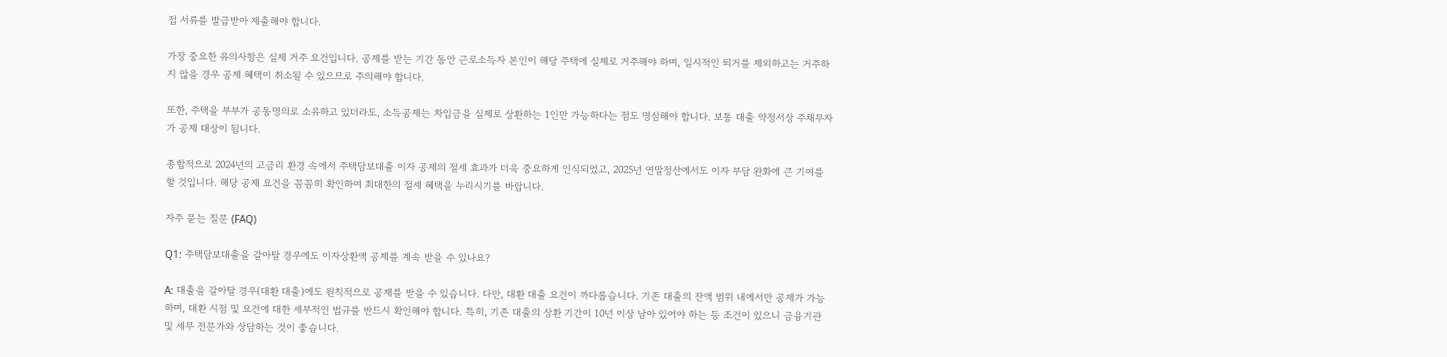접 서류를 발급받아 제출해야 합니다.

가장 중요한 유의사항은 실제 거주 요건입니다. 공제를 받는 기간 동안 근로소득자 본인이 해당 주택에 실제로 거주해야 하며, 일시적인 퇴거를 제외하고는 거주하지 않을 경우 공제 혜택이 취소될 수 있으므로 주의해야 합니다.

또한, 주택을 부부가 공동명의로 소유하고 있더라도, 소득공제는 차입금을 실제로 상환하는 1인만 가능하다는 점도 명심해야 합니다. 보통 대출 약정서상 주채무자가 공제 대상이 됩니다.

종합적으로 2024년의 고금리 환경 속에서 주택담보대출 이자 공제의 절세 효과가 더욱 중요하게 인식되었고, 2025년 연말정산에서도 이자 부담 완화에 큰 기여를 할 것입니다. 해당 공제 요건을 꼼꼼히 확인하여 최대한의 절세 혜택을 누리시기를 바랍니다.

자주 묻는 질문 (FAQ)

Q1: 주택담보대출을 갈아탈 경우에도 이자상환액 공제를 계속 받을 수 있나요?

A: 대출을 갈아탈 경우(대환 대출)에도 원칙적으로 공제를 받을 수 있습니다. 다만, 대환 대출 요건이 까다롭습니다. 기존 대출의 잔액 범위 내에서만 공제가 가능하며, 대환 시점 및 요건에 대한 세부적인 법규를 반드시 확인해야 합니다. 특히, 기존 대출의 상환 기간이 10년 이상 남아 있어야 하는 등 조건이 있으니 금융기관 및 세무 전문가와 상담하는 것이 좋습니다.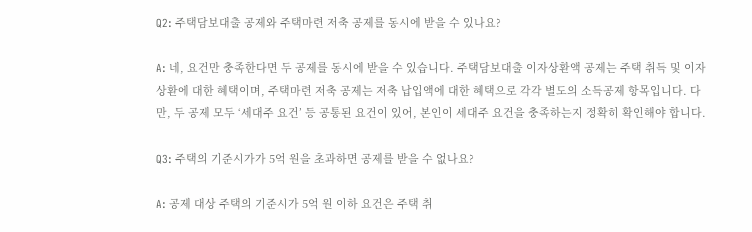Q2: 주택담보대출 공제와 주택마련 저축 공제를 동시에 받을 수 있나요?

A: 네, 요건만 충족한다면 두 공제를 동시에 받을 수 있습니다. 주택담보대출 이자상환액 공제는 주택 취득 및 이자 상환에 대한 혜택이며, 주택마련 저축 공제는 저축 납입액에 대한 혜택으로 각각 별도의 소득공제 항목입니다. 다만, 두 공제 모두 ‘세대주 요건’ 등 공통된 요건이 있어, 본인이 세대주 요건을 충족하는지 정확히 확인해야 합니다.

Q3: 주택의 기준시가가 5억 원을 초과하면 공제를 받을 수 없나요?

A: 공제 대상 주택의 기준시가 5억 원 이하 요건은 주택 취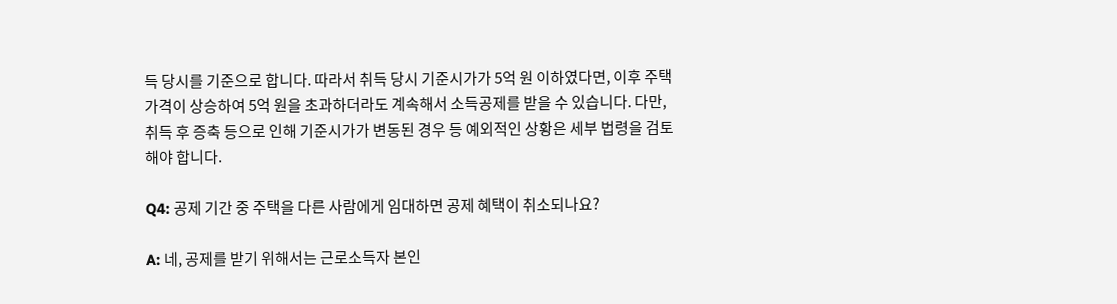득 당시를 기준으로 합니다. 따라서 취득 당시 기준시가가 5억 원 이하였다면, 이후 주택 가격이 상승하여 5억 원을 초과하더라도 계속해서 소득공제를 받을 수 있습니다. 다만, 취득 후 증축 등으로 인해 기준시가가 변동된 경우 등 예외적인 상황은 세부 법령을 검토해야 합니다.

Q4: 공제 기간 중 주택을 다른 사람에게 임대하면 공제 혜택이 취소되나요?

A: 네, 공제를 받기 위해서는 근로소득자 본인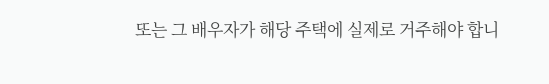또는 그 배우자가 해당 주택에 실제로 거주해야 합니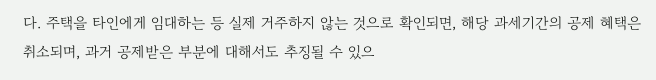다. 주택을 타인에게 임대하는 등 실제 거주하지 않는 것으로 확인되면, 해당 과세기간의 공제 혜택은 취소되며, 과거 공제받은 부분에 대해서도 추징될 수 있으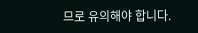므로 유의해야 합니다.